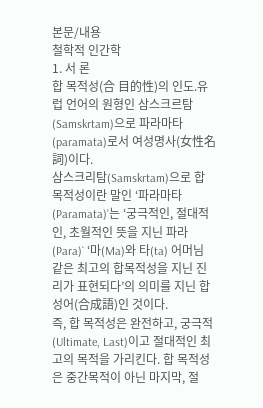본문/내용
철학적 인간학
1. 서 론
합 목적성(合 目的性)의 인도.유럽 언어의 원형인 삼스크르탐(Samskrtam)으로 파라마타(paramata)로서 여성명사(女性名詞)이다.
삼스크리탐(Samskrtam)으로 합 목적성이란 말인 ‘파라마타(Paramata)’는 ‘궁극적인, 절대적인, 초월적인 뜻을 지닌 파라(Para)` ‘마(Ma)와 타(ta) 어머님 같은 최고의 합목적성을 지닌 진리가 표현되다’의 의미를 지닌 합성어(合成語)인 것이다.
즉, 합 목적성은 완전하고, 궁극적(Ultimate, Last)이고 절대적인 최고의 목적을 가리킨다. 합 목적성은 중간목적이 아닌 마지막, 절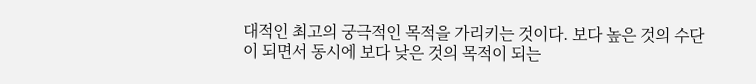대적인 최고의 궁극적인 목적을 가리키는 것이다. 보다 높은 것의 수단이 되면서 동시에 보다 낮은 것의 목적이 되는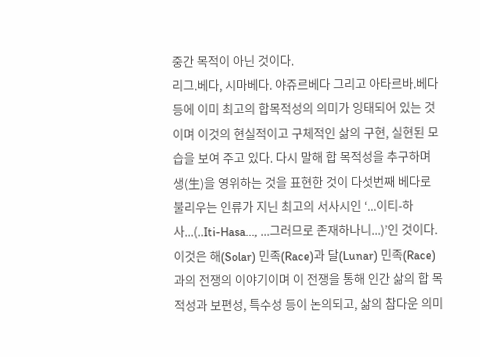중간 목적이 아닌 것이다.
리그.베다, 시마베다. 야쥬르베다 그리고 아타르바.베다 등에 이미 최고의 합목적성의 의미가 잉태되어 있는 것이며 이것의 현실적이고 구체적인 삶의 구현, 실현된 모습을 보여 주고 있다. 다시 말해 합 목적성을 추구하며 생(生)을 영위하는 것을 표현한 것이 다섯번째 베다로 불리우는 인류가 지닌 최고의 서사시인 ‘...이티-하사...(..Iti-Hasa..., ...그러므로 존재하나니...)’인 것이다. 이것은 해(Solar) 민족(Race)과 달(Lunar) 민족(Race)과의 전쟁의 이야기이며 이 전쟁을 통해 인간 삶의 합 목적성과 보편성, 특수성 등이 논의되고, 삶의 참다운 의미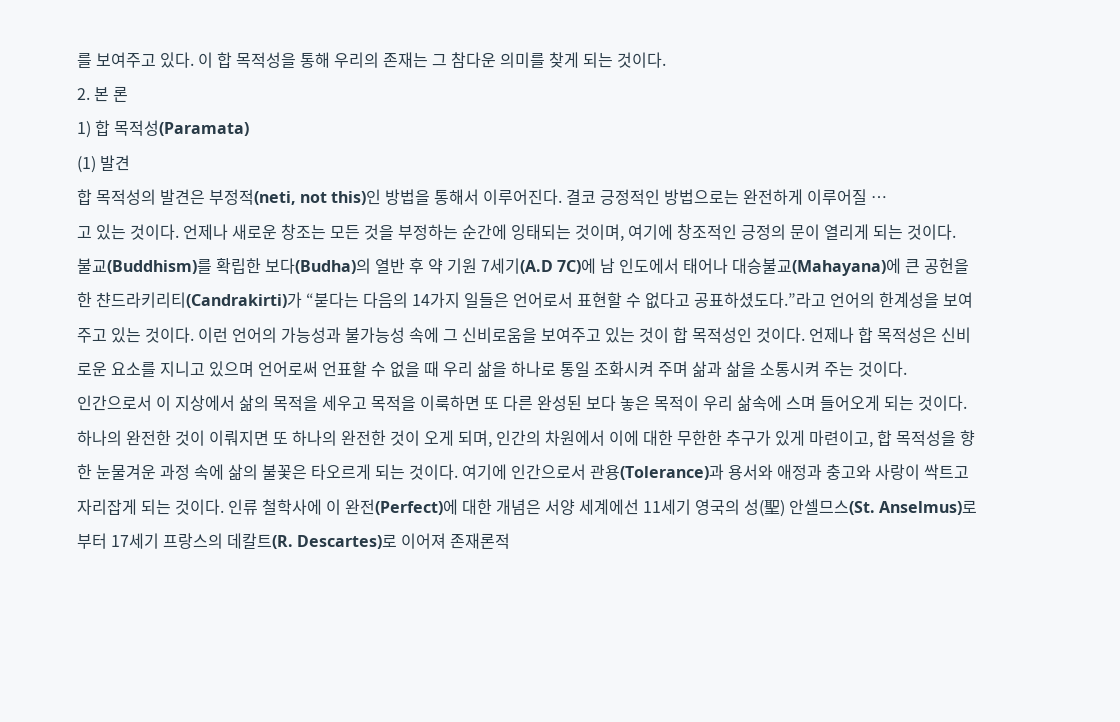를 보여주고 있다. 이 합 목적성을 통해 우리의 존재는 그 참다운 의미를 찾게 되는 것이다.
2. 본 론
1) 합 목적성(Paramata)
(1) 발견
합 목적성의 발견은 부정적(neti, not this)인 방법을 통해서 이루어진다. 결코 긍정적인 방법으로는 완전하게 이루어질 …
고 있는 것이다. 언제나 새로운 창조는 모든 것을 부정하는 순간에 잉태되는 것이며, 여기에 창조적인 긍정의 문이 열리게 되는 것이다.
불교(Buddhism)를 확립한 보다(Budha)의 열반 후 약 기원 7세기(A.D 7C)에 남 인도에서 태어나 대승불교(Mahayana)에 큰 공헌을 한 챤드라키리티(Candrakirti)가 “붇다는 다음의 14가지 일들은 언어로서 표현할 수 없다고 공표하셨도다.”라고 언어의 한계성을 보여주고 있는 것이다. 이런 언어의 가능성과 불가능성 속에 그 신비로움을 보여주고 있는 것이 합 목적성인 것이다. 언제나 합 목적성은 신비로운 요소를 지니고 있으며 언어로써 언표할 수 없을 때 우리 삶을 하나로 통일 조화시켜 주며 삶과 삶을 소통시켜 주는 것이다.
인간으로서 이 지상에서 삶의 목적을 세우고 목적을 이룩하면 또 다른 완성된 보다 놓은 목적이 우리 삶속에 스며 들어오게 되는 것이다. 하나의 완전한 것이 이뤄지면 또 하나의 완전한 것이 오게 되며, 인간의 차원에서 이에 대한 무한한 추구가 있게 마련이고, 합 목적성을 향한 눈물겨운 과정 속에 삶의 불꽃은 타오르게 되는 것이다. 여기에 인간으로서 관용(Tolerance)과 용서와 애정과 충고와 사랑이 싹트고 자리잡게 되는 것이다. 인류 철학사에 이 완전(Perfect)에 대한 개념은 서양 세계에선 11세기 영국의 성(聖) 안셀므스(St. Anselmus)로 부터 17세기 프랑스의 데칼트(R. Descartes)로 이어져 존재론적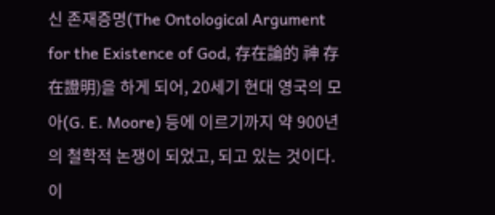신 존재증명(The Ontological Argument for the Existence of God, 存在論的 神 存在證明)을 하게 되어, 20세기 현대 영국의 모아(G. E. Moore) 등에 이르기까지 약 900년의 철학적 논쟁이 되었고, 되고 있는 것이다. 이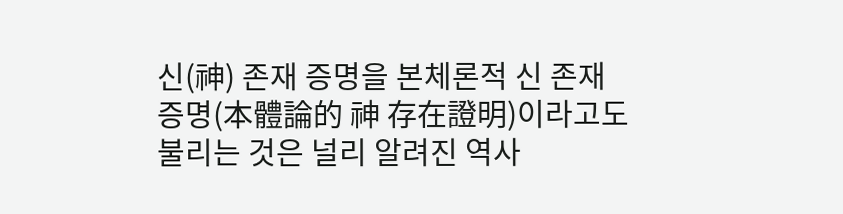신(神) 존재 증명을 본체론적 신 존재 증명(本體論的 神 存在證明)이라고도 불리는 것은 널리 알려진 역사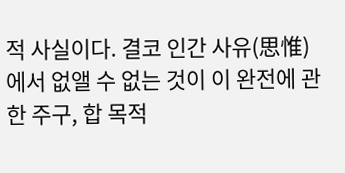적 사실이다. 결코 인간 사유(思惟)에서 없앨 수 없는 것이 이 완전에 관한 주구, 합 목적